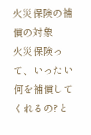火災保険の補償の対象
火災保険って、いったい何を補償してくれるの?と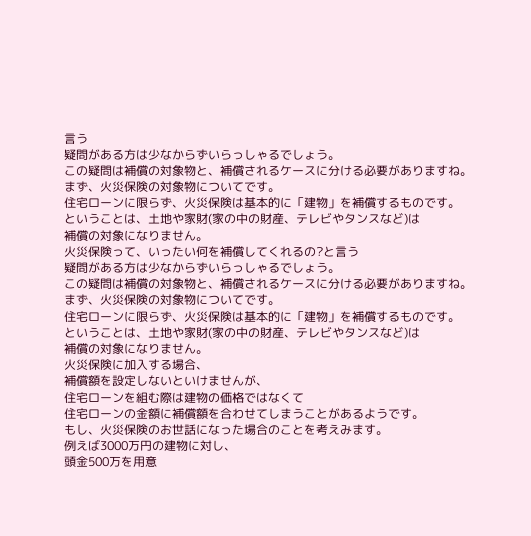言う
疑問がある方は少なからずいらっしゃるでしょう。
この疑問は補償の対象物と、補償されるケースに分ける必要がありますね。
まず、火災保険の対象物についてです。
住宅ローンに限らず、火災保険は基本的に「建物」を補償するものです。
ということは、土地や家財(家の中の財産、テレビやタンスなど)は
補償の対象になりません。
火災保険って、いったい何を補償してくれるの?と言う
疑問がある方は少なからずいらっしゃるでしょう。
この疑問は補償の対象物と、補償されるケースに分ける必要がありますね。
まず、火災保険の対象物についてです。
住宅ローンに限らず、火災保険は基本的に「建物」を補償するものです。
ということは、土地や家財(家の中の財産、テレビやタンスなど)は
補償の対象になりません。
火災保険に加入する場合、
補償額を設定しないといけませんが、
住宅ローンを組む際は建物の価格ではなくて
住宅ローンの金額に補償額を合わせてしまうことがあるようです。
もし、火災保険のお世話になった場合のことを考えみます。
例えば3000万円の建物に対し、
頭金500万を用意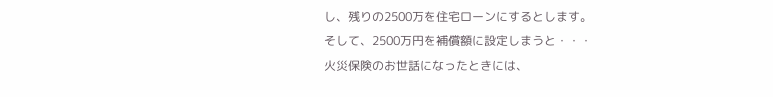し、残りの2500万を住宅ローンにするとします。
そして、2500万円を補償額に設定しまうと・・・
火災保険のお世話になったときには、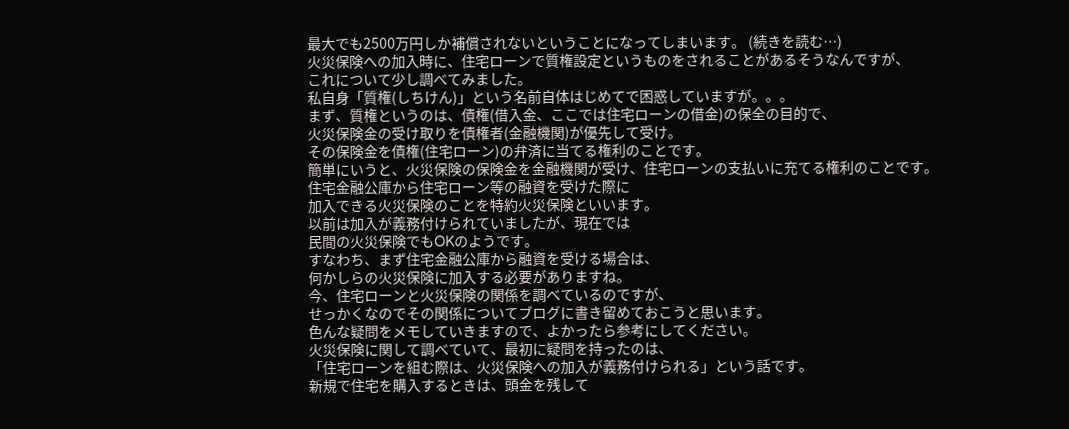最大でも2500万円しか補償されないということになってしまいます。 (続きを読む…)
火災保険への加入時に、住宅ローンで質権設定というものをされることがあるそうなんですが、
これについて少し調べてみました。
私自身「質権(しちけん)」という名前自体はじめてで困惑していますが。。。
まず、質権というのは、債権(借入金、ここでは住宅ローンの借金)の保全の目的で、
火災保険金の受け取りを債権者(金融機関)が優先して受け。
その保険金を債権(住宅ローン)の弁済に当てる権利のことです。
簡単にいうと、火災保険の保険金を金融機関が受け、住宅ローンの支払いに充てる権利のことです。
住宅金融公庫から住宅ローン等の融資を受けた際に
加入できる火災保険のことを特約火災保険といいます。
以前は加入が義務付けられていましたが、現在では
民間の火災保険でもOKのようです。
すなわち、まず住宅金融公庫から融資を受ける場合は、
何かしらの火災保険に加入する必要がありますね。
今、住宅ローンと火災保険の関係を調べているのですが、
せっかくなのでその関係についてブログに書き留めておこうと思います。
色んな疑問をメモしていきますので、よかったら参考にしてください。
火災保険に関して調べていて、最初に疑問を持ったのは、
「住宅ローンを組む際は、火災保険への加入が義務付けられる」という話です。
新規で住宅を購入するときは、頭金を残して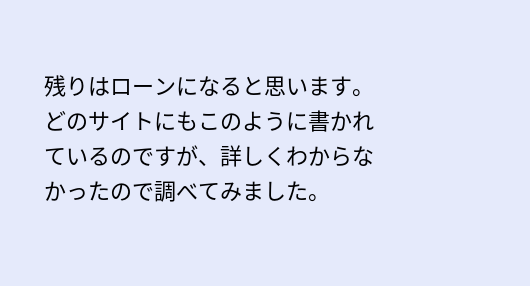残りはローンになると思います。
どのサイトにもこのように書かれているのですが、詳しくわからなかったので調べてみました。